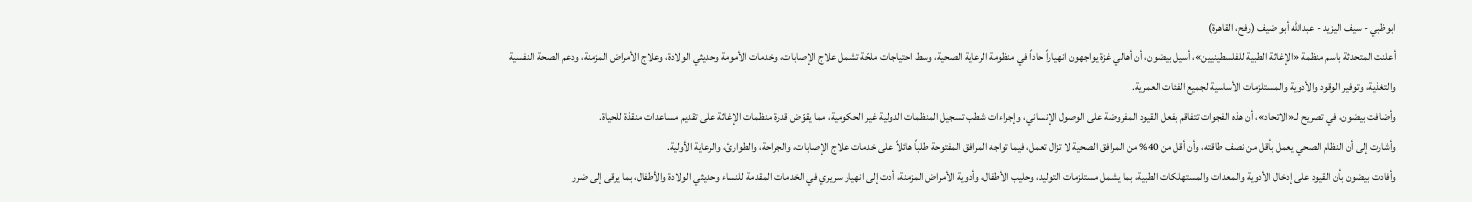ابوظبي - سيف اليزيد - عبدالله أبو ضيف (رفح، القاهرة)
أعلنت المتحدثة باسم منظمة «الإغاثة الطبية للفلسطينيين»، أسيل بيضون، أن أهالي غزة يواجهون انهياراً حاداً في منظومة الرعاية الصحية، وسط احتياجات ملحّة تشمل علاج الإصابات، وخدمات الأمومة وحديثي الولادة، وعلاج الأمراض المزمنة، ودعم الصحة النفسية والتغذية، وتوفير الوقود والأدوية والمستلزمات الأساسية لجميع الفئات العمرية.
وأضافت بيضون، في تصريح لـ«الاتحاد»، أن هذه الفجوات تتفاقم بفعل القيود المفروضة على الوصول الإنساني، وإجراءات شطب تسجيل المنظمات الدولية غير الحكومية، مما يقوّض قدرة منظمات الإغاثة على تقديم مساعدات منقذة للحياة.
وأشارت إلى أن النظام الصحي يعمل بأقل من نصف طاقته، وأن أقل من 40% من المرافق الصحية لا تزال تعمل، فيما تواجه المرافق المفتوحة طلباً هائلاً على خدمات علاج الإصابات، والجراحة، والطوارئ، والرعاية الأولية.
وأفادت بيضون بأن القيود على إدخال الأدوية والمعدات والمستهلكات الطبية، بما يشمل مستلزمات التوليد، وحليب الأطفال، وأدوية الأمراض المزمنة، أدت إلى انهيار سريري في الخدمات المقدمة للنساء وحديثي الولادة والأطفال، بما يرقى إلى ضرر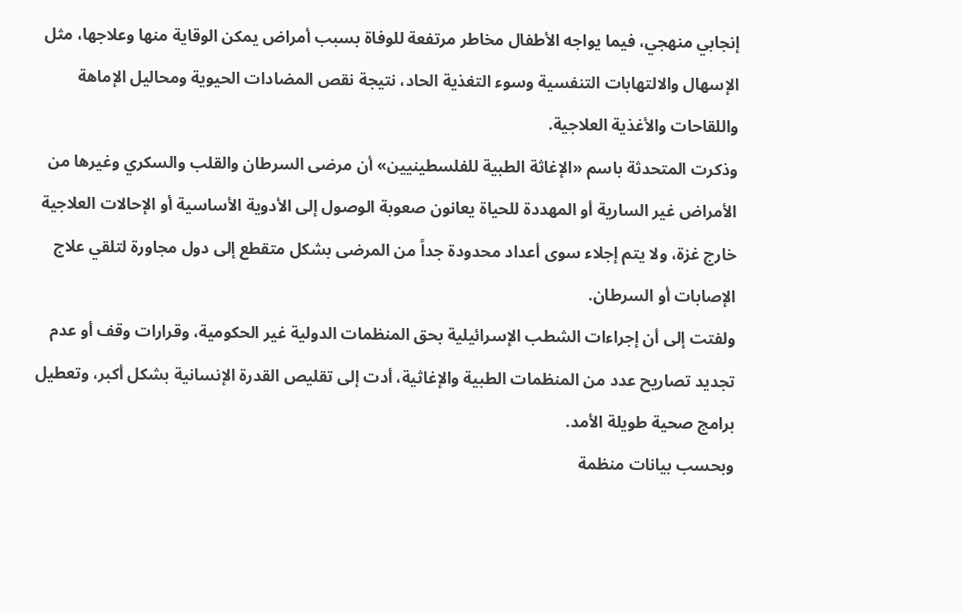إنجابي منهجي، فيما يواجه الأطفال مخاطر مرتفعة للوفاة بسبب أمراض يمكن الوقاية منها وعلاجها، مثل الإسهال والالتهابات التنفسية وسوء التغذية الحاد، نتيجة نقص المضادات الحيوية ومحاليل الإماهة واللقاحات والأغذية العلاجية.
وذكرت المتحدثة باسم «الإغاثة الطبية للفلسطينيين» أن مرضى السرطان والقلب والسكري وغيرها من الأمراض غير السارية أو المهددة للحياة يعانون صعوبة الوصول إلى الأدوية الأساسية أو الإحالات العلاجية خارج غزة، ولا يتم إجلاء سوى أعداد محدودة جداً من المرضى بشكل متقطع إلى دول مجاورة لتلقي علاج الإصابات أو السرطان.
ولفتت إلى أن إجراءات الشطب الإسرائيلية بحق المنظمات الدولية غير الحكومية، وقرارات وقف أو عدم تجديد تصاريح عدد من المنظمات الطبية والإغاثية، أدت إلى تقليص القدرة الإنسانية بشكل أكبر، وتعطيل برامج صحية طويلة الأمد.
وبحسب بيانات منظمة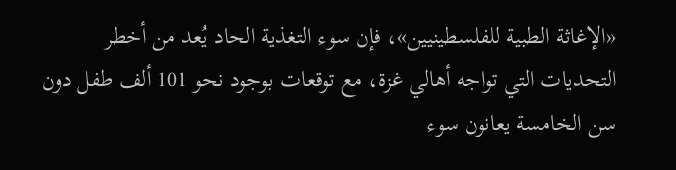«الإغاثة الطبية للفلسطينيين»، فإن سوء التغذية الحاد يُعد من أخطر التحديات التي تواجه أهالي غزة، مع توقعات بوجود نحو 101 ألف طفل دون سن الخامسة يعانون سوء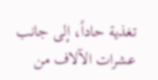تغذية حاداً، إلى جانب عشرات الآلاف من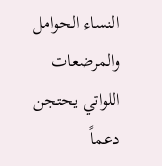النساء الحوامل والمرضعات اللواتي يحتجن دعماً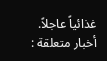غذائياً عاجلاً.
أخبار متعلقة :